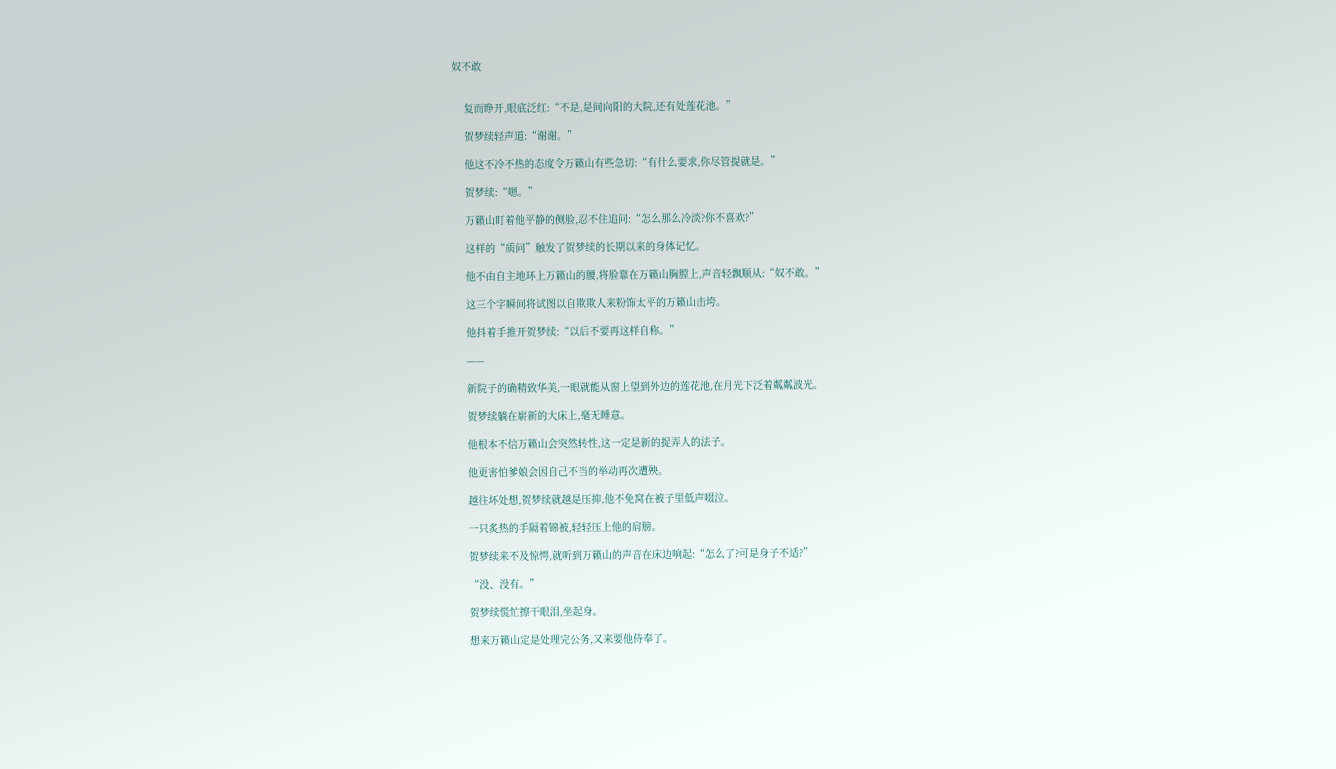奴不敢


    复而睁开,眼底泛红:“不是,是间向阳的大院,还有处莲花池。”

    贺梦续轻声道:“谢谢。”

    他这不冷不热的态度令万籁山有些急切:“有什么要求,你尽管提就是。”

    贺梦续:“嗯。”

    万籁山盯着他平静的侧脸,忍不住追问:“怎么那么冷淡?你不喜欢?”

    这样的“质问”触发了贺梦续的长期以来的身体记忆。

    他不由自主地环上万籁山的腰,将脸靠在万籁山胸膛上,声音轻飘顺从:“奴不敢。”

    这三个字瞬间将试图以自欺欺人来粉饰太平的万籁山击垮。

    他抖着手推开贺梦续:“以后不要再这样自称。”

    ——

    新院子的确精致华美,一眼就能从窗上望到外边的莲花池,在月光下泛着粼粼波光。

    贺梦续躺在崭新的大床上,毫无睡意。

    他根本不信万籁山会突然转性,这一定是新的捉弄人的法子。

    他更害怕爹娘会因自己不当的举动再次遭殃。

    越往坏处想,贺梦续就越是压抑,他不免窝在被子里低声啜泣。

    一只炙热的手隔着锦被,轻轻压上他的肩膀。

    贺梦续来不及惊愕,就听到万籁山的声音在床边响起:“怎么了?可是身子不适?”

    “没、没有。”

    贺梦续慌忙擦干眼泪,坐起身。

    想来万籁山定是处理完公务,又来要他侍奉了。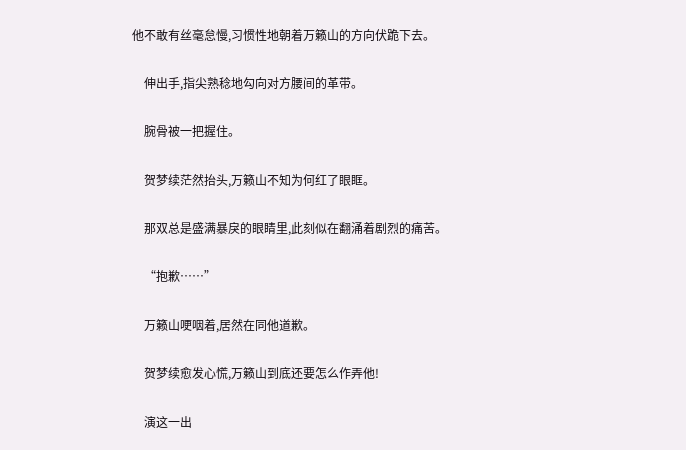他不敢有丝毫怠慢,习惯性地朝着万籁山的方向伏跪下去。

    伸出手,指尖熟稔地勾向对方腰间的革带。

    腕骨被一把握住。

    贺梦续茫然抬头,万籁山不知为何红了眼眶。

    那双总是盛满暴戾的眼睛里,此刻似在翻涌着剧烈的痛苦。

    “抱歉……”

    万籁山哽咽着,居然在同他道歉。

    贺梦续愈发心慌,万籁山到底还要怎么作弄他!

    演这一出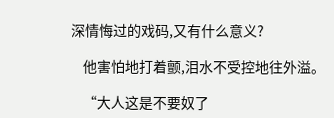深情悔过的戏码,又有什么意义?

    他害怕地打着颤,泪水不受控地往外溢。

    “大人这是不要奴了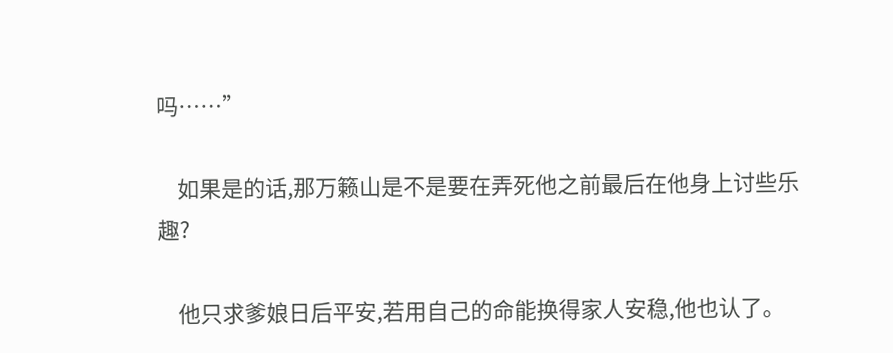吗……”

    如果是的话,那万籁山是不是要在弄死他之前最后在他身上讨些乐趣?

    他只求爹娘日后平安,若用自己的命能换得家人安稳,他也认了。